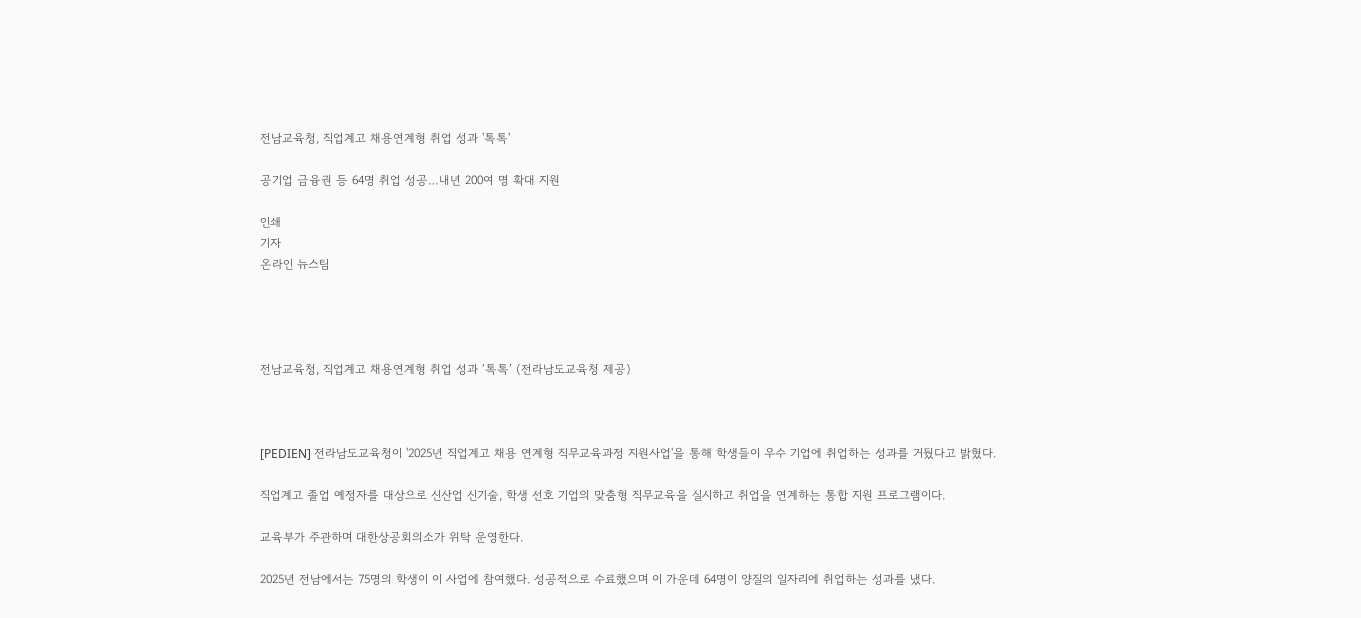전남교육청, 직업계고 채용연계형 취업 성과 '톡톡'

공기업 금융권 등 64명 취업 성공…내년 200여 명 확대 지원

인쇄
기자
온라인 뉴스팀




전남교육청, 직업계고 채용연계형 취업 성과 ‘톡톡’ (전라남도교육청 제공)



[PEDIEN] 전라남도교육청이 '2025년 직업계고 채용 연계형 직무교육과정 지원사업'을 통해 학생들이 우수 기업에 취업하는 성과를 거뒀다고 밝혔다.

직업계고 졸업 예정자를 대상으로 신산업 신기술, 학생 선호 기업의 맞춤형 직무교육을 실시하고 취업을 연계하는 통합 지원 프로그램이다.

교육부가 주관하며 대한상공회의소가 위탁 운영한다.

2025년 전남에서는 75명의 학생이 이 사업에 참여했다. 성공적으로 수료했으며 이 가운데 64명이 양질의 일자리에 취업하는 성과를 냈다.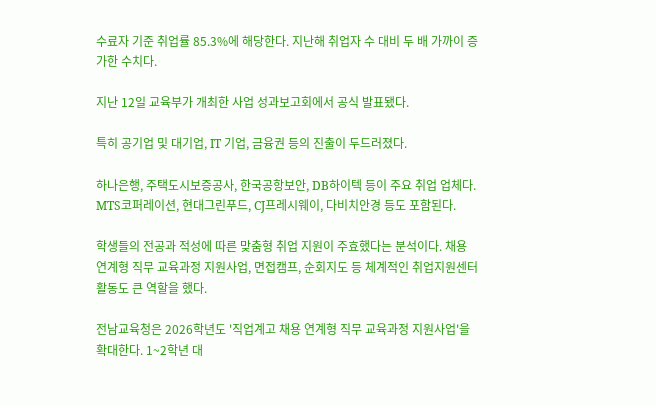수료자 기준 취업률 85.3%에 해당한다. 지난해 취업자 수 대비 두 배 가까이 증가한 수치다.

지난 12일 교육부가 개최한 사업 성과보고회에서 공식 발표됐다.

특히 공기업 및 대기업, IT 기업, 금융권 등의 진출이 두드러졌다.

하나은행, 주택도시보증공사, 한국공항보안, DB하이텍 등이 주요 취업 업체다. MTS코퍼레이션, 현대그린푸드, CJ프레시웨이, 다비치안경 등도 포함된다.

학생들의 전공과 적성에 따른 맞춤형 취업 지원이 주효했다는 분석이다. 채용 연계형 직무 교육과정 지원사업, 면접캠프, 순회지도 등 체계적인 취업지원센터 활동도 큰 역할을 했다.

전남교육청은 2026학년도 '직업계고 채용 연계형 직무 교육과정 지원사업'을 확대한다. 1~2학년 대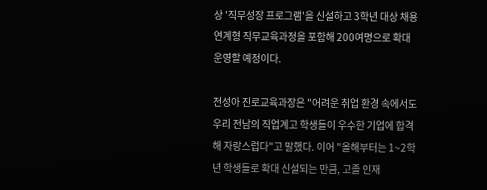상 '직무성장 프로그램'을 신설하고 3학년 대상 채용 연계형 직무교육과정을 포함해 200여명으로 확대 운영할 예정이다.

전성아 진로교육과장은 "어려운 취업 환경 속에서도 우리 전남의 직업계고 학생들이 우수한 기업에 합격해 자랑스럽다"고 말했다. 이어 "올해부터는 1~2학년 학생들로 확대 신설되는 만큼, 고졸 인재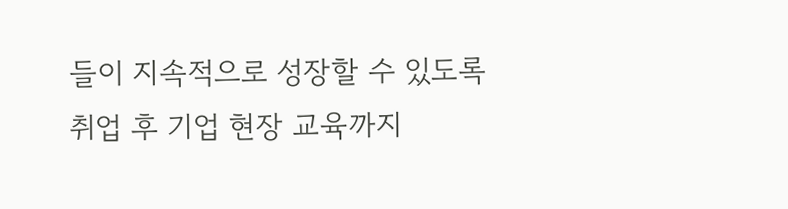들이 지속적으로 성장할 수 있도록 취업 후 기업 현장 교육까지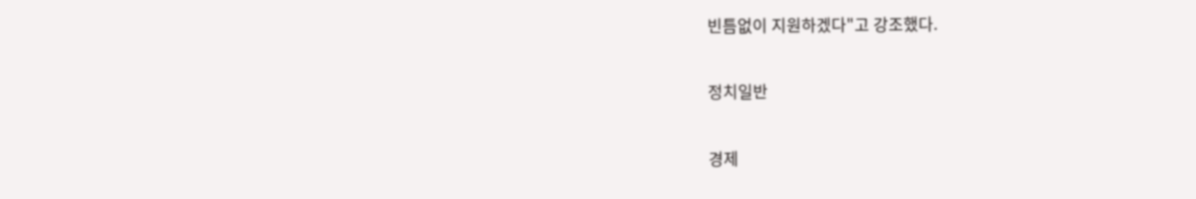빈틈없이 지원하겠다"고 강조했다.

정치일반

경제